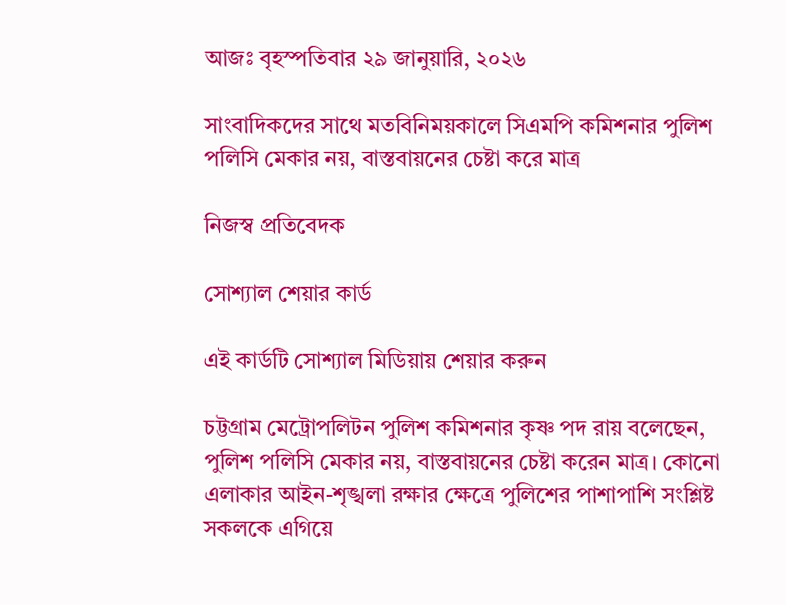আজঃ বৃহস্পতিবার ২৯ জানুয়ারি, ২০২৬

সাংবাদিকদের সাথে মতবিনিময়কালে সিএমপি কমিশনার পুলিশ পলিসি মেকার নয়, বাস্তবায়নের চেষ্টা করে মাত্র

নিজস্ব প্রতিবেদক

সোশ্যাল শেয়ার কার্ড

এই কার্ডটি সোশ্যাল মিডিয়ায় শেয়ার করুন

চট্টগ্রাম মেট্রোপলিটন পুলিশ কমিশনার কৃষ্ণ পদ রায় বলেছেন, পুলিশ পলিসি মেকার নয়, বাস্তবায়নের চেষ্টা করেন মাত্র। কোনো এলাকার আইন-শৃঙ্খলা রক্ষার ক্ষেত্রে পুলিশের পাশাপাশি সংশ্লিষ্ট সকলকে এগিয়ে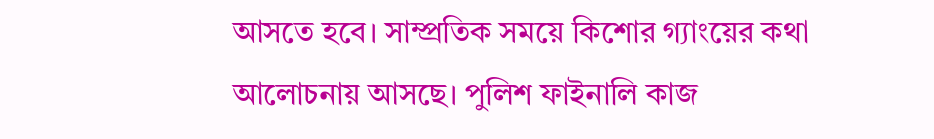আসতে হবে। সাম্প্রতিক সময়ে কিশোর গ্যাংয়ের কথা আলোচনায় আসছে। পুলিশ ফাইনালি কাজ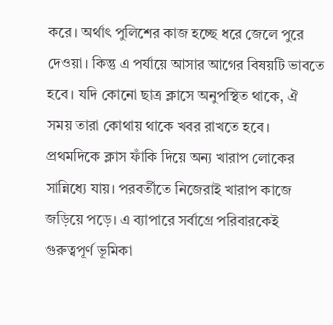করে। অর্থাৎ পুলিশের কাজ হচ্ছে ধরে জেলে পুরে দেওয়া। কিন্তু এ পর্যায়ে আসার আগের বিষয়টি ভাবতে হবে। যদি কোনো ছাত্র ক্লাসে অনুপস্থিত থাকে, ঐ সময় তারা কোথায় থাকে খবর রাখতে হবে। প্রথমদিকে ক্লাস ফাঁকি দিয়ে অন্য খারাপ লোকের সান্নিধ্যে যায়। পরবর্তীতে নিজেরাই খারাপ কাজে জড়িয়ে পড়ে। এ ব্যাপারে সর্বাগ্রে পরিবারকেই গুরুত্বপূর্ণ ভূমিকা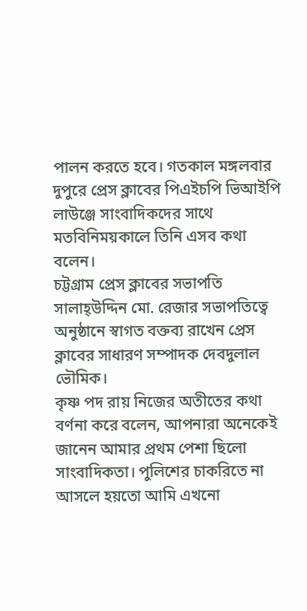পালন করতে হবে। গতকাল মঙ্গলবার দুপুরে প্রেস ক্লাবের পিএইচপি ভিআইপি লাউঞ্জে সাংবাদিকদের সাথে মতবিনিময়কালে তিনি এসব কথা বলেন।
চট্টগ্রাম প্রেস ক্লাবের সভাপতি সালাহ্উদ্দিন মো. রেজার সভাপতিত্বে অনুষ্ঠানে স্বাগত বক্তব্য রাখেন প্রেস ক্লাবের সাধারণ সম্পাদক দেবদুলাল ভৌমিক।
কৃষ্ণ পদ রায় নিজের অতীতের কথা বর্ণনা করে বলেন, আপনারা অনেকেই জানেন আমার প্রথম পেশা ছিলো সাংবাদিকতা। পুলিশের চাকরিতে না আসলে হয়তো আমি এখনো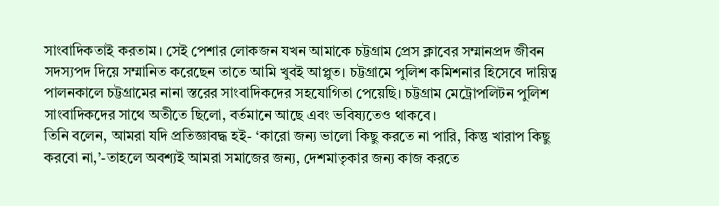সাংবাদিকতাই করতাম। সেই পেশার লোকজন যখন আমাকে চট্টগ্রাম প্রেস ক্লাবের সম্মানপ্রদ জীবন সদস্যপদ দিয়ে সম্মানিত করেছেন তাতে আমি খুবই আপ্লুত। চট্টগ্রামে পুলিশ কমিশনার হিসেবে দায়িত্ব পালনকালে চট্টগ্রামের নানা স্তরের সাংবাদিকদের সহযোগিতা পেয়েছি। চট্টগ্রাম মেট্রোপলিটন পুলিশ সাংবাদিকদের সাথে অতীতে ছিলো, বর্তমানে আছে এবং ভবিষ্যতেও থাকবে।
তিনি বলেন, আমরা যদি প্রতিজ্ঞাবদ্ধ হই- ‘কারো জন্য ভালো কিছু করতে না পারি, কিন্তু খারাপ কিছু করবো না,’-তাহলে অবশ্যই আমরা সমাজের জন্য, দেশমাতৃকার জন্য কাজ করতে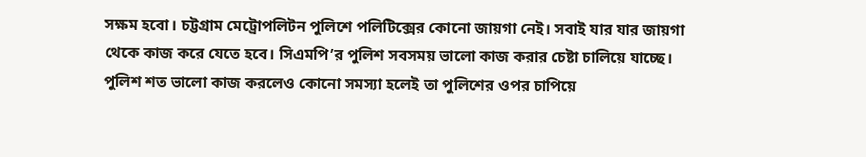সক্ষম হবো। চট্টগ্রাম মেট্রোপলিটন পুলিশে পলিটিক্সের কোনো জায়গা নেই। সবাই যার যার জায়গা থেকে কাজ করে যেতে হবে। সিএমপি’র পুলিশ সবসময় ভালো কাজ করার চেষ্টা চালিয়ে যাচ্ছে। পুলিশ শত ভালো কাজ করলেও কোনো সমস্যা হলেই তা পুলিশের ওপর চাপিয়ে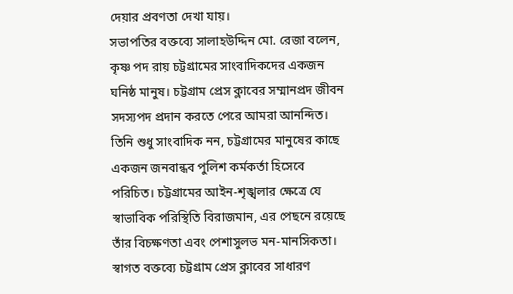দেয়ার প্রবণতা দেখা যায়।
সভাপতির বক্তব্যে সালাহউদ্দিন মো. রেজা বলেন, কৃষ্ণ পদ রায় চট্টগ্রামের সাংবাদিকদের একজন ঘনিষ্ঠ মানুষ। চট্টগ্রাম প্রেস ক্লাবের সম্মানপ্রদ জীবন সদস্যপদ প্রদান করতে পেরে আমরা আনন্দিত। তিনি শুধু সাংবাদিক নন, চট্টগ্রামের মানুষের কাছে একজন জনবান্ধব পুলিশ কর্মকর্তা হিসেবে পরিচিত। চট্টগ্রামের আইন-শৃঙ্খলার ক্ষেত্রে যে স্বাভাবিক পরিস্থিতি বিরাজমান, এর পেছনে রয়েছে তাঁর বিচক্ষণতা এবং পেশাসুলভ মন-মানসিকতা।
স্বাগত বক্তব্যে চট্টগ্রাম প্রেস ক্লাবের সাধারণ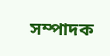সম্পাদক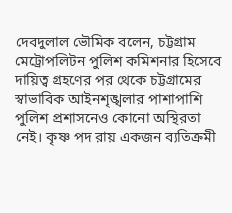দেবদুলাল ভৌমিক বলেন, চট্টগ্রাম মেট্রোপলিটন পুলিশ কমিশনার হিসেবে দায়িত্ব গ্রহণের পর থেকে চট্টগ্রামের স্বাভাবিক আইনশৃঙ্খলার পাশাপাশি পুলিশ প্রশাসনেও কোনো অস্থিরতা নেই। কৃষ্ণ পদ রায় একজন ব্যতিক্রমী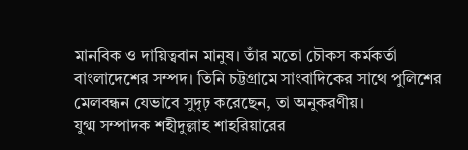মানবিক ও দায়িত্ববান মানুষ। তাঁর মতো চৌকস কর্মকর্তা বাংলাদেশের সম্পদ। তিনি চট্টগ্রামে সাংবাদিকের সাথে পুলিশের মেলবন্ধন যেভাবে সুদৃঢ় করেছেন, তা অনুকরণীয়।
যুগ্ম সম্পাদক শহীদুল্লাহ শাহরিয়ারের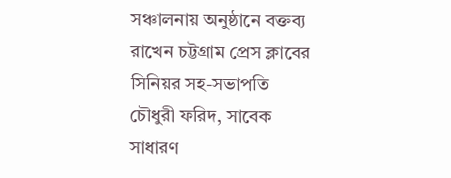সঞ্চালনায় অনুষ্ঠানে বক্তব্য রাখেন চট্টগ্রাম প্রেস ক্লাবের সিনিয়র সহ-সভাপতি চৌধুরী ফরিদ, সাবেক সাধারণ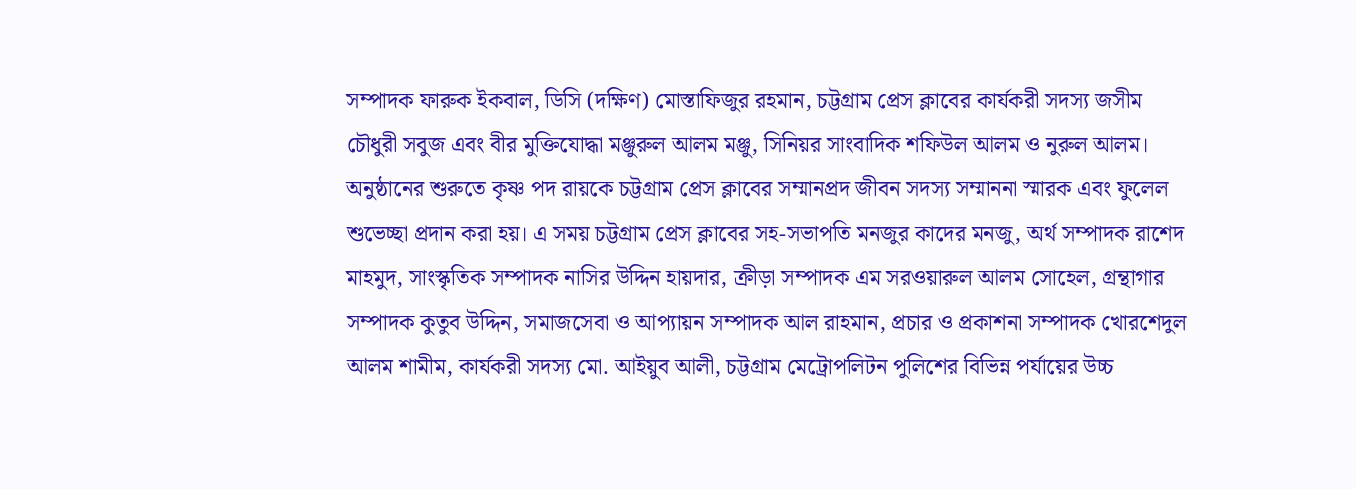সম্পাদক ফারুক ইকবাল, ডিসি (দক্ষিণ) মোস্তাফিজুর রহমান, চট্টগ্রাম প্রেস ক্লাবের কার্যকরী সদস্য জসীম চৌধুরী সবুজ এবং বীর মুক্তিযোদ্ধা মঞ্জুরুল আলম মঞ্জু, সিনিয়র সাংবাদিক শফিউল আলম ও নুরুল আলম।
অনুষ্ঠানের শুরুতে কৃষ্ণ পদ রায়কে চট্টগ্রাম প্রেস ক্লাবের সম্মানপ্রদ জীবন সদস্য সম্মাননা স্মারক এবং ফুলেল শুভেচ্ছা প্রদান করা হয়। এ সময় চট্টগ্রাম প্রেস ক্লাবের সহ-সভাপতি মনজুর কাদের মনজু, অর্থ সম্পাদক রাশেদ মাহমুদ, সাংস্কৃতিক সম্পাদক নাসির উদ্দিন হায়দার, ক্রীড়া সম্পাদক এম সরওয়ারুল আলম সোহেল, গ্রন্থাগার সম্পাদক কুতুব উদ্দিন, সমাজসেবা ও আপ্যায়ন সম্পাদক আল রাহমান, প্রচার ও প্রকাশনা সম্পাদক খোরশেদুল আলম শামীম, কার্যকরী সদস্য মো. আইয়ুব আলী, চট্টগ্রাম মেট্রোপলিটন পুলিশের বিভিন্ন পর্যায়ের উচ্চ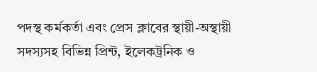পদস্থ কর্মকর্তা এবং প্রেস ক্লাবের স্থায়ী-অস্থায়ী সদস্যসহ বিভিন্ন প্রিন্ট, ইলেকট্রনিক ও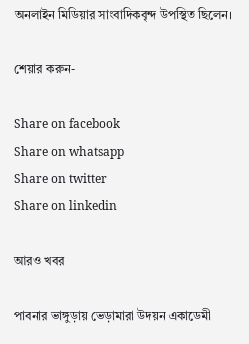অনলাইন মিডিয়ার সাংবাদিকবৃন্দ উপস্থিত ছিলেন।

শেয়ার করুন-

Share on facebook
Share on whatsapp
Share on twitter
Share on linkedin

আরও খবর

পাবনার ভাঙ্গুড়ায় ভেড়ামারা উদয়ন একাডেমী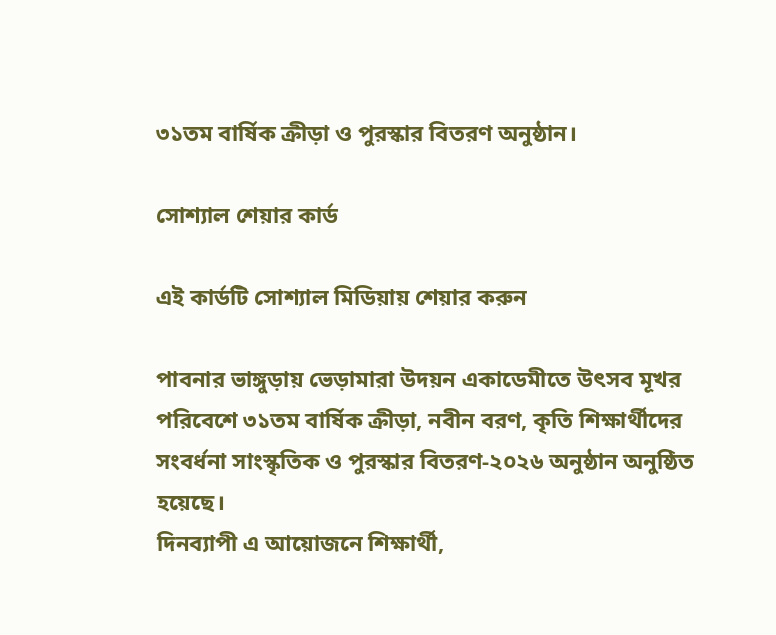৩১তম বার্ষিক ক্রীড়া ও পুরস্কার বিতরণ অনুষ্ঠান।

সোশ্যাল শেয়ার কার্ড

এই কার্ডটি সোশ্যাল মিডিয়ায় শেয়ার করুন

পাবনার ভাঙ্গুড়ায় ভেড়ামারা উদয়ন একাডেমীতে উৎসব মূখর পরিবেশে ৩১তম বার্ষিক ক্রীড়া, নবীন বরণ, কৃতি শিক্ষার্থীদের সংবর্ধনা সাংস্কৃতিক ও পুরস্কার বিতরণ-২০২৬ অনুষ্ঠান অনুষ্ঠিত হয়েছে।
দিনব্যাপী এ আয়োজনে শিক্ষার্থী,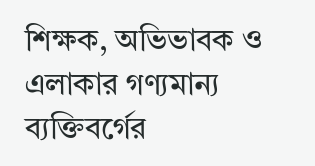শিক্ষক, অভিভাবক ও এলাকার গণ্যমান্য ব্যক্তিবর্গের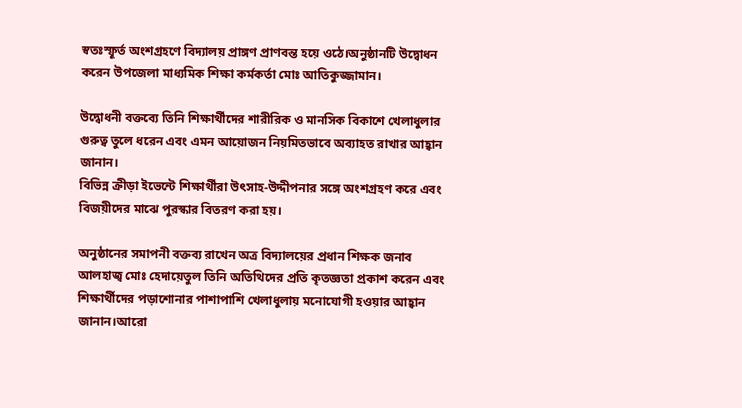স্বতঃস্ফূর্ত অংশগ্রহণে বিদ্যালয় প্রাঙ্গণ প্রাণবন্ত হয়ে ওঠে।অনুষ্ঠানটি উদ্বোধন করেন উপজেলা মাধ্যমিক শিক্ষা কর্মকর্তা মোঃ আতিকুজ্জামান।

উদ্বোধনী বক্তব্যে তিনি শিক্ষার্থীদের শারীরিক ও মানসিক বিকাশে খেলাধুলার গুরুত্ব তুলে ধরেন এবং এমন আয়োজন নিয়মিতভাবে অব্যাহত রাখার আহ্বান জানান।
বিভিন্ন ক্রীড়া ইভেন্টে শিক্ষার্থীরা উৎসাহ-উদ্দীপনার সঙ্গে অংশগ্রহণ করে এবং বিজয়ীদের মাঝে পুরস্কার বিতরণ করা হয়।

অনুষ্ঠানের সমাপনী বক্তব্য রাখেন অত্র বিদ্যালয়ের প্রধান শিক্ষক জনাব আলহাজ্ব মোঃ হেদায়েতুল তিনি অতিথিদের প্রতি কৃতজ্ঞতা প্রকাশ করেন এবং শিক্ষার্থীদের পড়াশোনার পাশাপাশি খেলাধুলায় মনোযোগী হওয়ার আহ্বান জানান।আরো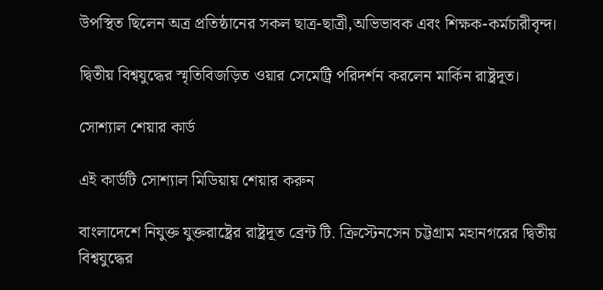উপস্থিত ছিলেন অত্র প্রতিষ্ঠানের সকল ছাত্র-ছাত্রী,অভিভাবক এবং শিক্ষক-কর্মচারীবৃন্দ।

দ্বিতীয় বিশ্বযুদ্ধের স্মৃতিবিজড়িত ওয়ার সেমেট্রি পরিদর্শন করলেন মার্কিন রাষ্ট্রদূত।

সোশ্যাল শেয়ার কার্ড

এই কার্ডটি সোশ্যাল মিডিয়ায় শেয়ার করুন

বাংলাদেশে নিযুক্ত যুক্তরাষ্ট্রের রাষ্ট্রদূত ব্রেন্ট টি. ক্রিস্টেনসেন চট্টগ্রাম মহানগরের দ্বিতীয় বিশ্বযুদ্ধের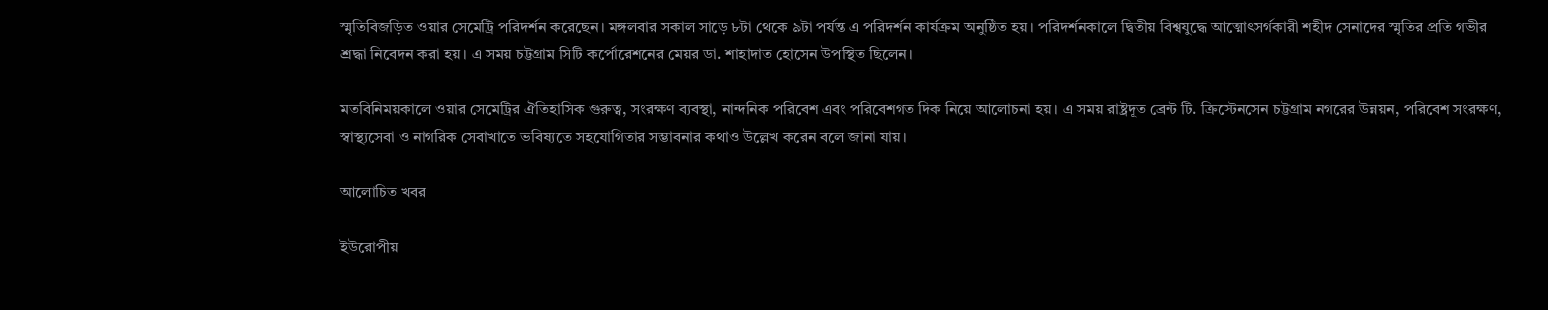স্মৃতিবিজড়িত ওয়ার সেমেট্রি পরিদর্শন করেছেন। মঙ্গলবার সকাল সাড়ে ৮টা থেকে ৯টা পর্যন্ত এ পরিদর্শন কার্যক্রম অনুষ্ঠিত হয়। পরিদর্শনকালে দ্বিতীয় বিশ্বযুদ্ধে আত্মোৎসর্গকারী শহীদ সেনাদের স্মৃতির প্রতি গভীর শ্রদ্ধা নিবেদন করা হয়। এ সময় চট্টগ্রাম সিটি কর্পোরেশনের মেয়র ডা. শাহাদাত হোসেন উপস্থিত ছিলেন।

মতবিনিময়কালে ওয়ার সেমেট্রির ঐতিহাসিক গুরুত্ব, সংরক্ষণ ব্যবস্থা, নান্দনিক পরিবেশ এবং পরিবেশগত দিক নিয়ে আলোচনা হয়। এ সময় রাষ্ট্রদূত ব্রেন্ট টি. ক্রিস্টেনসেন চট্টগ্রাম নগরের উন্নয়ন, পরিবেশ সংরক্ষণ, স্বাস্থ্যসেবা ও নাগরিক সেবাখাতে ভবিষ্যতে সহযোগিতার সম্ভাবনার কথাও উল্লেখ করেন বলে জানা যায়।

আলোচিত খবর

ইউরোপীয়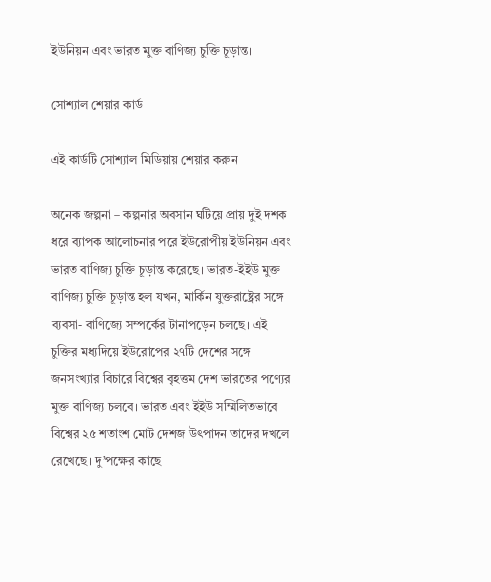ইউনিয়ন এবং ভারত মুক্ত বাণিজ্য চুক্তি চূড়ান্ত।

সোশ্যাল শেয়ার কার্ড

এই কার্ডটি সোশ্যাল মিডিয়ায় শেয়ার করুন

অনেক জল্পনা – কল্পনার অবসান ঘটিয়ে প্রায় দুই দশক ধরে ব্যাপক আলোচনার পরে ইউরোপীয় ইউনিয়ন এবং ভারত বাণিজ্য চুক্তি চূড়ান্ত করেছে। ভারত-ইইউ মুক্ত বাণিজ্য চুক্তি চূড়ান্ত হল যখন, মার্কিন যুক্তরাষ্ট্রের সঙ্গে ব্যবসা- বাণিজ্যে সম্পর্কের টানাপড়েন চলছে। এই চুক্তির মধ্যদিয়ে ইউরোপের ২৭টি দেশের সঙ্গে জনসংখ্যার বিচারে বিশ্বের বৃহত্তম দেশ ভারতের পণ্যের মুক্ত বাণিজ্য চলবে। ভারত এবং ইইউ সম্মিলিতভাবে বিশ্বের ২৫ শতাংশ মোট দেশজ উৎপাদন তাদের দখলে রেখেছে। দু’পক্ষের কাছে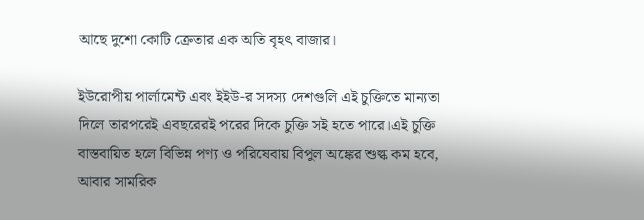আছে দুশো কোটি ক্রেতার এক অতি বৃহৎ বাজার।

ইউরোপীয় পার্লামেন্ট এবং ইইউ-র সদস্য দেশগুলি এই চুক্তিতে মান্যতা দিলে তারপরেই এবছরেরই পরের দিকে চুক্তি সই হতে পারে।এই চুক্তি বাস্তবায়িত হলে বিভিন্ন পণ্য ও পরিষেবায় বিপুল অঙ্কের শুল্ক কম হবে, আবার সামরিক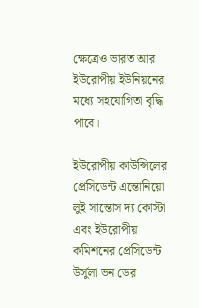ক্ষেত্রেও ভারত আর ইউরোপীয় ইউনিয়নের মধ্যে সহযোগিতা বৃদ্ধি পাবে।

ইউরোপীয় কাউন্সিলের প্রেসিডেন্ট এন্তোনিয়ো লুই সান্তোস দ্য কোস্টা এবং ইউরোপীয় কমিশনের প্রেসিডেন্ট উর্সুলা ভন ডের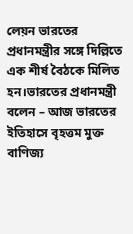লেয়ন ভারতের প্রধানমন্ত্রীর সঙ্গে দিল্লিতে এক শীর্ষ বৈঠকে মিলিত হন।ভারতের প্রধানমন্ত্রী বলেন – আজ ভারতের ইতিহাসে বৃহত্তম মুক্ত বাণিজ্য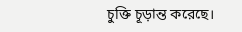চুক্তি চূড়ান্ত করেছে।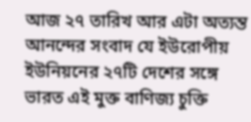আজ ২৭ তারিখ আর এটা অত্যন্ত আনন্দের সংবাদ যে ইউরোপীয় ইউনিয়নের ২৭টি দেশের সঙ্গে ভারত এই মুক্ত বাণিজ্য চুক্তি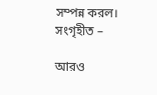সম্পন্ন করল।
সংগৃহীত –

আরও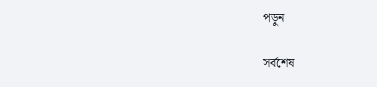পড়ুন

সর্বশেষ